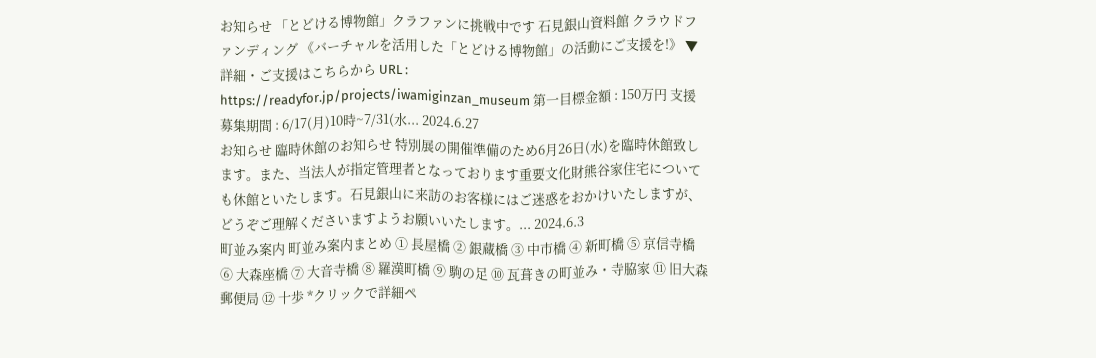お知らせ 「とどける博物館」クラファンに挑戦中です 石見銀山資料館 クラウドファンディング 《バーチャルを活用した「とどける博物館」の活動にご支援を!》 ▼詳細・ご支援はこちらから URL : https://readyfor.jp/projects/iwamiginzan_museum 第一目標金額 : 150万円 支援募集期間 : 6/17(月)10時~7/31(水... 2024.6.27
お知らせ 臨時休館のお知らせ 特別展の開催準備のため6月26日(水)を臨時休館致します。また、当法人が指定管理者となっております重要文化財熊谷家住宅についても休館といたします。石見銀山に来訪のお客様にはご迷惑をおかけいたしますが、どうぞご理解くださいますようお願いいたします。... 2024.6.3
町並み案内 町並み案内まとめ ① 長屋橋 ② 銀蔵橋 ③ 中市橋 ④ 新町橋 ⑤ 京信寺橋 ⑥ 大森座橋 ⑦ 大音寺橋 ⑧ 羅漢町橋 ⑨ 駒の足 ⑩ 瓦葺きの町並み・寺脇家 ⑪ 旧大森郵便局 ⑫ 十歩 *クリックで詳細ペ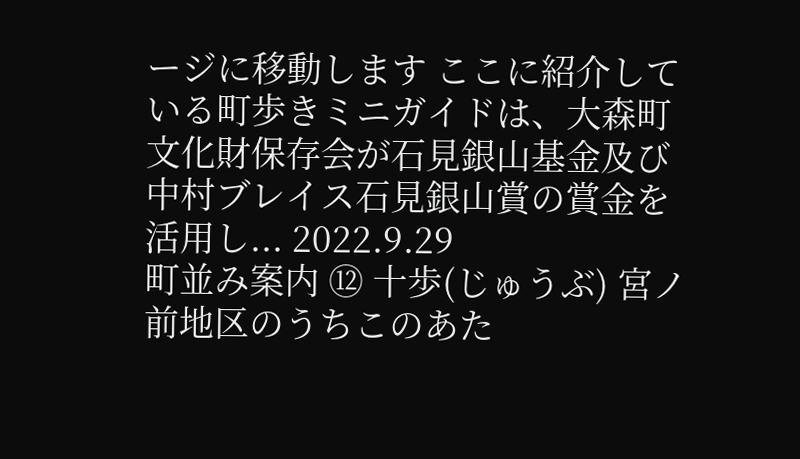ージに移動します ここに紹介している町歩きミニガイドは、大森町文化財保存会が石見銀山基金及び中村ブレイス石見銀山賞の賞金を活用し... 2022.9.29
町並み案内 ⑫ 十歩(じゅうぶ) 宮ノ前地区のうちこのあた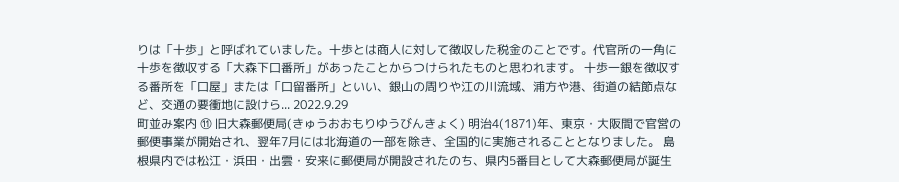りは「十歩」と呼ばれていました。十歩とは商人に対して徴収した税金のことです。代官所の一角に十歩を徴収する「大森下口番所」があったことからつけられたものと思われます。 十歩一銀を徴収する番所を「口屋」または「口留番所」といい、銀山の周りや江の川流域、浦方や港、街道の結節点など、交通の要衝地に設けら... 2022.9.29
町並み案内 ⑪ 旧大森郵便局(きゅうおおもりゆうびんきょく) 明治4(1871)年、東京・大阪間で官営の郵便事業が開始され、翌年7月には北海道の一部を除き、全国的に実施されることとなりました。 島根県内では松江・浜田・出雲・安来に郵便局が開設されたのち、県内5番目として大森郵便局が誕生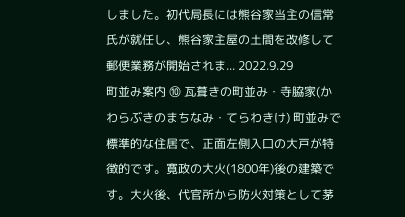しました。初代局長には熊谷家当主の信常氏が就任し、熊谷家主屋の土間を改修して郵便業務が開始されま... 2022.9.29
町並み案内 ⑩ 瓦葺きの町並み・寺脇家(かわらぶきのまちなみ・てらわきけ) 町並みで標準的な住居で、正面左側入口の大戸が特徴的です。寛政の大火(1800年)後の建築です。大火後、代官所から防火対策として茅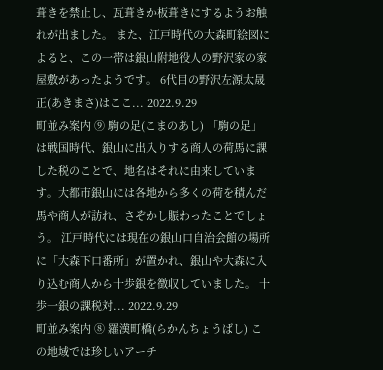葺きを禁止し、瓦葺きか板葺きにするようお触れが出ました。 また、江戸時代の大森町絵図によると、この一帯は銀山附地役人の野沢家の家屋敷があったようです。 6代目の野沢左源太晟正(あきまさ)はここ... 2022.9.29
町並み案内 ⑨ 駒の足(こまのあし) 「駒の足」は戦国時代、銀山に出入りする商人の荷馬に課した税のことで、地名はそれに由来しています。大都市銀山には各地から多くの荷を積んだ馬や商人が訪れ、さぞかし賑わったことでしょう。 江戸時代には現在の銀山口自治会館の場所に「大森下口番所」が置かれ、銀山や大森に入り込む商人から十歩銀を徴収していました。 十歩一銀の課税対... 2022.9.29
町並み案内 ⑧ 羅漢町橋(らかんちょうばし) この地域では珍しいアーチ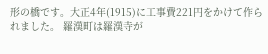形の橋です。大正4年(1915)に工事費221円をかけて作られました。 羅漢町は羅漢寺が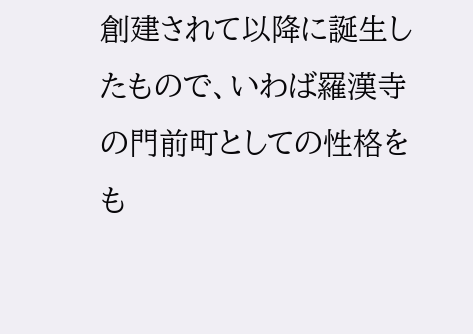創建されて以降に誕生したもので、いわば羅漢寺の門前町としての性格をも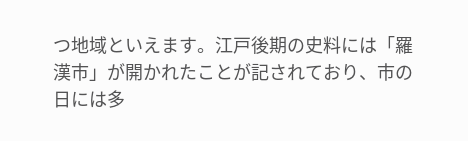つ地域といえます。江戸後期の史料には「羅漢市」が開かれたことが記されており、市の日には多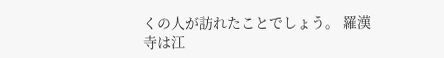くの人が訪れたことでしょう。 羅漢寺は江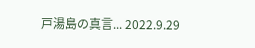戸湯島の真言... 2022.9.29